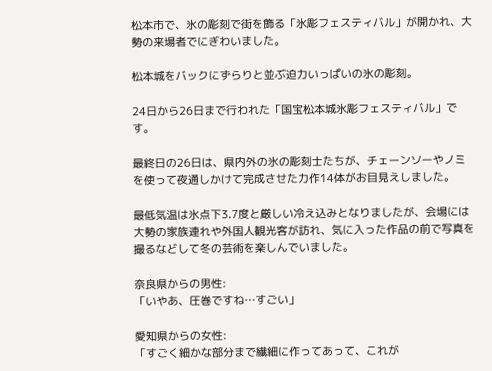松本市で、氷の彫刻で街を飾る「氷彫フェスティバル」が開かれ、大勢の来場者でにぎわいました。

松本城をバックにずらりと並ぶ迫力いっぱいの氷の彫刻。

24日から26日まで行われた「国宝松本城氷彫フェスティバル」です。

最終日の26日は、県内外の氷の彫刻士たちが、チェーンソーやノミを使って夜通しかけて完成させた力作14体がお目見えしました。

最低気温は氷点下3.7度と厳しい冷え込みとなりましたが、会場には大勢の家族連れや外国人観光客が訪れ、気に入った作品の前で写真を撮るなどして冬の芸術を楽しんでいました。

奈良県からの男性:
「いやあ、圧巻ですね…すごい」

愛知県からの女性:
「すごく細かな部分まで繊細に作ってあって、これが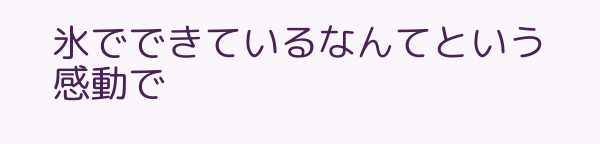氷でできているなんてという感動で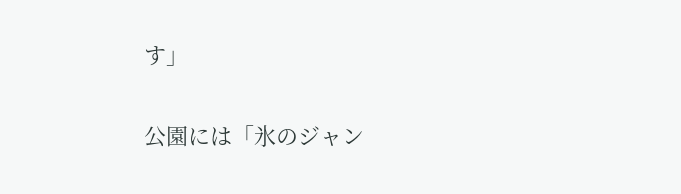す」

公園には「氷のジャン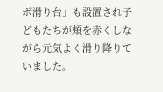ボ滑り台」も設置され子どもたちが頬を赤くしながら元気よく滑り降りていました。